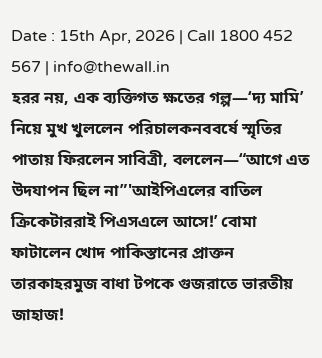Date : 15th Apr, 2026 | Call 1800 452 567 | info@thewall.in
হরর নয়, এক ব্যক্তিগত ক্ষতের গল্প—‘দ্য মামি’ নিয়ে মুখ খুললেন পরিচালকনববর্ষে স্মৃতির পাতায় ফিরলেন সাবিত্রী, বললেন—“আগে এত উদযাপন ছিল না”'আইপিএলের বাতিল ক্রিকেটাররাই পিএসএলে আসে!’ বোমা ফাটালেন খোদ পাকিস্তানের প্রাক্তন তারকাহরমুজ বাধা টপকে গুজরাতে ভারতীয় জাহাজ!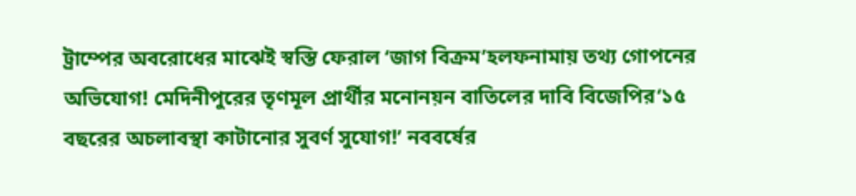ট্রাম্পের অবরোধের মাঝেই স্বস্তি ফেরাল ‘জাগ বিক্রম’হলফনামায় তথ্য গোপনের অভিযোগ! মেদিনীপুরের তৃণমূল প্রার্থীর মনোনয়ন বাতিলের দাবি বিজেপির‘১৫ বছরের অচলাবস্থা কাটানোর সুবর্ণ সুযোগ!’ নববর্ষের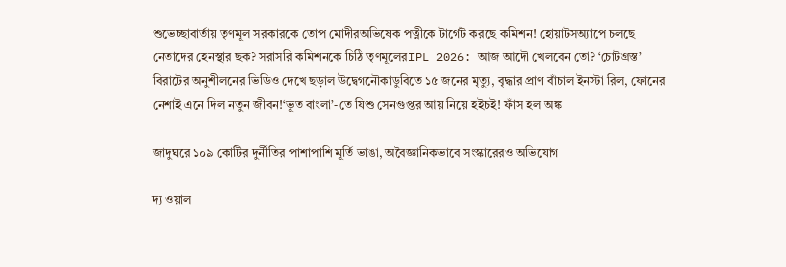শুভেচ্ছাবার্তায় তৃণমূল সরকারকে তোপ মোদীরঅভিষেক পত্নীকে টার্গেট করছে কমিশন! হোয়াটসঅ্যাপে চলছে নেতাদের হেনস্থার ছক? সরাসরি কমিশনকে চিঠি তৃণমূলেরIPL 2026: আজ আদৌ খেলবেন তো? ‘চোটগ্রস্ত’ বিরাটের অনুশীলনের ভিডিও দেখে ছড়াল উদ্বেগনৌকাডুবিতে ১৫ জনের মৃত্যু, বৃদ্ধার প্রাণ বাঁচাল ইনস্টা রিল, ফোনের নেশাই এনে দিল নতুন জীবন!‘ভূত বাংলা’-তে যিশু সেনগুপ্তর আয় নিয়ে হইচই! ফাঁস হল অঙ্ক

জাদুঘরে ১০৯ কোটির দুর্নীতির পাশাপাশি মূর্তি ভাঙা, অবৈজ্ঞানিকভাবে সংস্কারেরও অভিযোগ

দ্য ওয়াল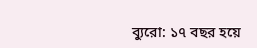ব্যুরো: ১৭ বছর হয়ে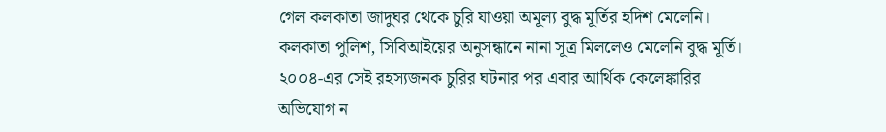গেল কলকাতা জাদুঘর থেকে চুরি যাওয়া অমূল্য বুদ্ধ মূর্তির হদিশ মেলেনি। কলকাতা পুলিশ, সিবিআইয়ের অনুসন্ধানে নানা সূত্র মিললেও মেলেনি বুদ্ধ মূর্তি। ২০০৪-এর সেই রহস্যজনক চুরির ঘটনার পর এবার আর্থিক কেলেঙ্কারির অভিযোগ ন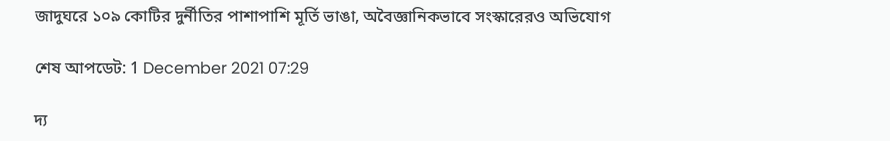জাদুঘরে ১০৯ কোটির দুর্নীতির পাশাপাশি মূর্তি ভাঙা, অবৈজ্ঞানিকভাবে সংস্কারেরও অভিযোগ

শেষ আপডেট: 1 December 2021 07:29

দ্য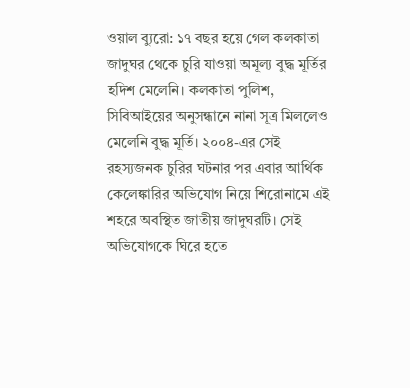ওয়াল ব্যুরো: ১৭ বছর হয়ে গেল কলকাতা জাদুঘর থেকে চুরি যাওয়া অমূল্য বুদ্ধ মূর্তির হদিশ মেলেনি। কলকাতা পুলিশ, সিবিআইয়ের অনুসন্ধানে নানা সূত্র মিললেও মেলেনি বুদ্ধ মূর্তি। ২০০৪-এর সেই রহস্যজনক চুরির ঘটনার পর এবার আর্থিক কেলেঙ্কারির অভিযোগ নিয়ে শিরোনামে এই শহরে অবস্থিত জাতীয় জাদুঘরটি। সেই অভিযোগকে ঘিরে হতে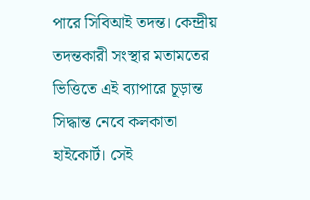পারে সিবিআই তদন্ত। কেন্দ্রীয় তদন্তকারী সংস্থার মতামতের ভিত্তিতে এই ব্যাপারে চূড়ান্ত সিদ্ধান্ত নেবে কলকাতা হাইকোর্ট। সেই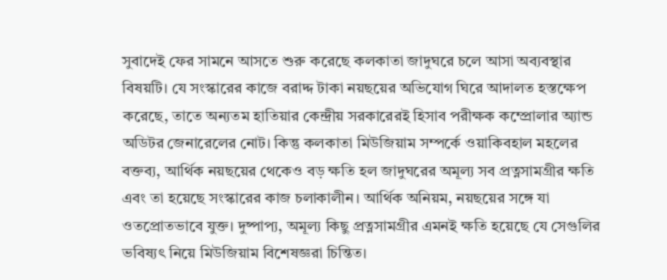সুবাদেই ফের সামনে আসতে শুরু করেছে কলকাতা জাদুঘরে চলে আসা অব্যবস্থার বিষয়টি। যে সংস্কারের কাজে বরাদ্দ টাকা নয়ছয়ের অভিযোগ ঘিরে আদালত হস্তক্ষেপ করেছে, তাতে অন্যতম হাতিয়ার কেন্দ্রীয় সরকারেরই হিসাব পরীক্ষক কম্প্রোলার অ্যান্ড অডিটর জেনারেলের নোট। কিন্তু কলকাতা মিউজিয়াম সম্পর্কে ওয়াকিবহাল মহলের বক্তব্য, আর্থিক নয়ছয়ের থেকেও বড় ক্ষতি হল জাদুঘরের অমূল্য সব প্রত্নসামগ্রীর ক্ষতি এবং তা হয়েছে সংস্কারের কাজ চলাকালীন। আর্থিক অনিয়ম, নয়ছয়ের সঙ্গে যা ওতপ্রোতভাবে যুক্ত। দুষ্পাপ্য, অমূল্য কিছু প্রত্নসামগ্রীর এমনই ক্ষতি হয়েছে যে সেগুলির ভবিষ্যৎ নিয়ে মিউজিয়াম বিশেষজ্ঞরা চিন্তিত।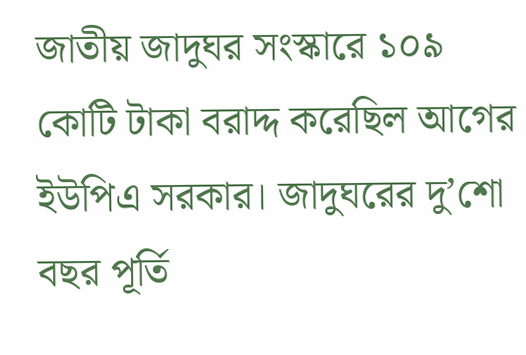জাতীয় জাদুঘর সংস্কারে ১০৯ কোটি টাকা বরাদ্দ করেছিল আগের ইউপিএ সরকার। জাদুঘরের দু’শো বছর পূর্তি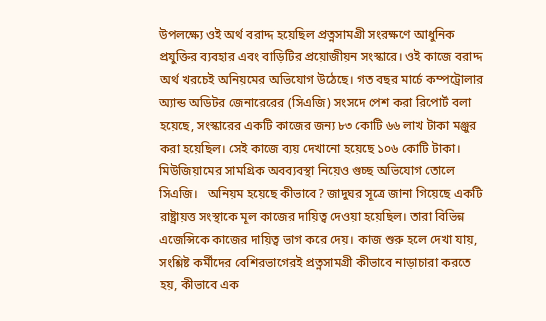উপলক্ষ্যে ওই অর্থ বরাদ্দ হয়েছিল প্রত্নসামগ্রী সংরক্ষণে আধুনিক প্রযুক্তির ব্যবহার এবং বাড়িটির প্রয়োজীয়ন সংস্কারে। ওই কাজে বরাদ্দ অর্থ খরচেই অনিয়মের অভিযোগ উঠেছে। গত বছর মার্চে কম্পট্রোলার অ্যান্ড অডিটর জেনারেরের (সিএজি) সংসদে পেশ করা রিপোর্ট বলা হয়েছে, সংস্কারের একটি কাজের জন্য ৮৩ কোটি ৬৬ লাখ টাকা মঞ্জুর করা হয়েছিল। সেই কাজে ব্যয় দেখানো হয়েছে ১০৬ কোটি টাকা। মিউজিয়ামের সামগ্রিক অবব্যবস্থা নিয়েও গুচ্ছ অভিযোগ তোলে সিএজি।   অনিয়ম হয়েছে কীভাবে? জাদুঘর সূত্রে জানা গিয়েছে একটি রাষ্ট্রায়ত্ত সংস্থাকে মূল কাজের দায়িত্ব দেওয়া হয়েছিল। তারা বিভিন্ন এজেন্সিকে কাজের দায়িত্ব ভাগ করে দেয়। কাজ শুরু হলে দেখা যায়, সংশ্লিষ্ট কর্মীদের বেশিরভাগেরই প্রত্নসামগ্রী কীভাবে নাড়াচারা করতে হয়, কীভাবে এক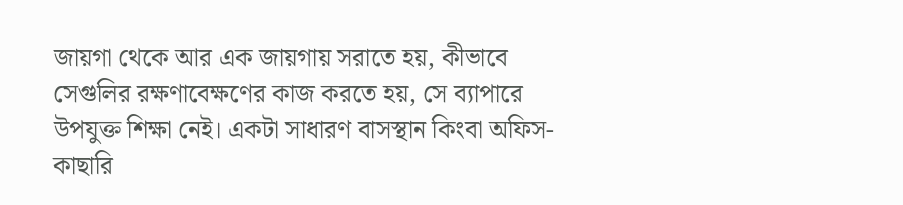জায়গা থেকে আর এক জায়গায় সরাতে হয়, কীভাবে সেগুলির রক্ষণাবেক্ষণের কাজ করতে হয়, সে ব্যাপারে উপযুক্ত শিক্ষা নেই। একটা সাধারণ বাসস্থান কিংবা অফিস-কাছারি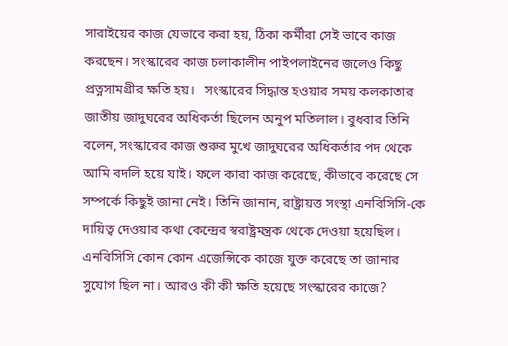সারাইয়ের কাজ যেভাবে করা হয়, ঠিকা কর্মীরা সেই ভাবে কাজ করছেন। সংস্কারের কাজ চলাকালীন পাইপলাইনের জলেও কিছু প্রত্নসামগ্রীর ক্ষতি হয়।   সংস্কারের সিদ্ধান্ত হওয়ার সময় কলকাতার জাতীয় জাদুঘরের অধিকর্তা ছিলেন অনুপ মতিলাল। বুধবার তিনি বলেন, সংস্কারের কাজ শুরুর মুখে জাদুঘরের অধিকর্তার পদ থেকে আমি বদলি হয়ে যাই। ফলে কারা কাজ করেছে, কীভাবে করেছে সে সম্পর্কে কিছুই জানা নেই। তিনি জানান, রাষ্ট্রায়ত্ত সংস্থা এনবিসিসি-কে দায়িত্ব দেওয়ার কথা কেন্দ্রের স্বরাষ্ট্রমন্ত্রক থেকে দেওয়া হয়েছিল। এনবিসিসি কোন কোন এজেন্সিকে কাজে যুক্ত করেছে তা জানার সুযোগ ছিল না। আরও কী কী ক্ষতি হয়েছে সংস্কারের কাজে?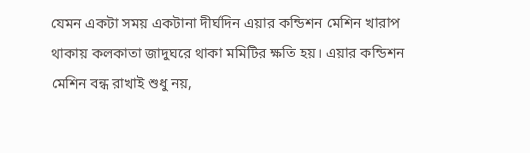যেমন একটা সময় একটানা দীর্ঘদিন এয়ার কন্ডিশন মেশিন খারাপ থাকায় কলকাতা জাদুঘরে থাকা মমিটির ক্ষতি হয়। এয়ার কন্ডিশন মেশিন বন্ধ রাখাই শুধু নয়,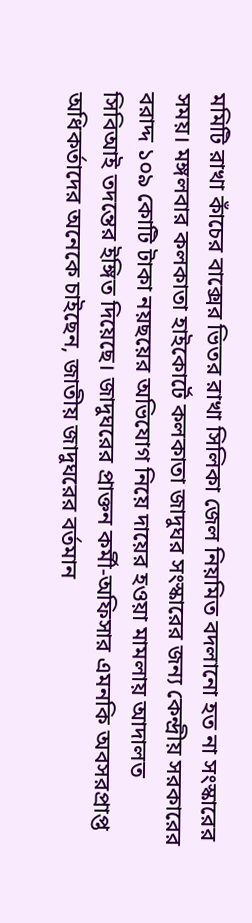মমিটি রাখা কাঁচের বাক্সের ভিতর রাখা সিলিকা জেল নিয়মিত বদলানো হত না সংস্কারের সময়। মঙ্গলবার কলকাতা হাইকোর্টে কলকাতা জাদুঘর সংস্কারের জন্য কেন্দ্রীয় সরকারের বরাদ্দ ১০৯ কোটি টাকা নয়ছয়ের অভিযোগ নিয়ে দায়ের হওয়া মামলায় আদালত সিবিআই তদন্তের ইঙ্গিত দিয়েছে। জাদুঘরের প্রাক্তন কর্মী-অফিসার এমনকি অবসরপ্রাপ্ত অধিকর্তাদের অনেকে চাইছেন, জাতীয় জাদুঘরের বর্তমান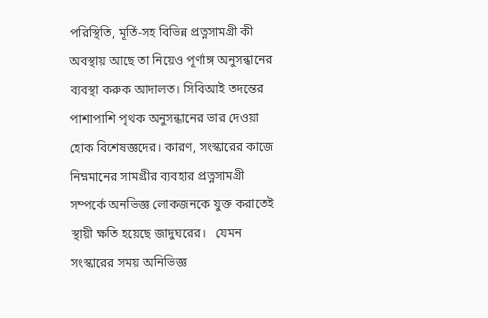পরিস্থিতি, মূর্তি-সহ বিভিন্ন প্রত্নসামগ্রী কী অবস্থায় আছে তা নিয়েও পূর্ণাঙ্গ অনুসন্ধানের ব্যবস্থা করুক আদালত। সিবিআই তদন্তের পাশাপাশি পৃথক অনুসন্ধানের ভার দেওয়া হোক বিশেষজ্ঞদের। কারণ, সংস্কারের কাজে নিম্নমানের সামগ্রীর ব্যবহার প্রত্নসামগ্রী সম্পর্কে অনভিজ্ঞ লোকজনকে যুক্ত করাতেই স্থায়ী ক্ষতি হয়েছে জাদুঘরের।   যেমন সংস্কারের সময় অনিভিজ্ঞ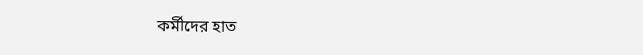কর্মীদের হাত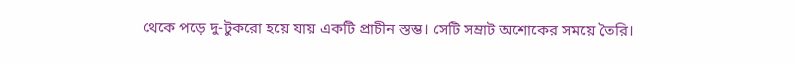থেকে পড়ে দু-টুকরো হয়ে যায় একটি প্রাচীন স্তম্ভ। সেটি সম্রাট অশোকের সময়ে তৈরি।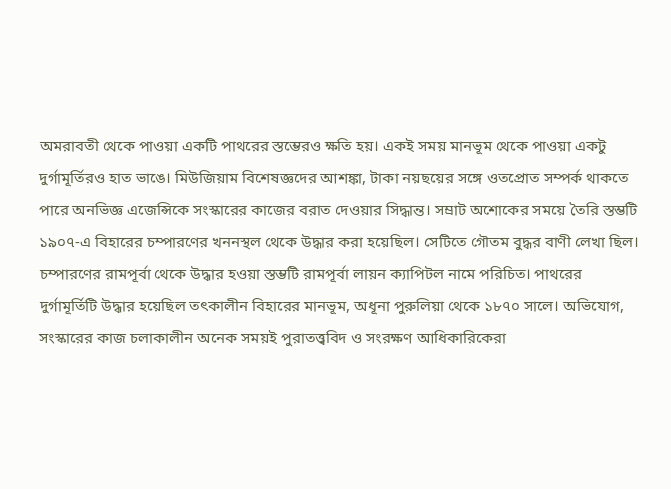অমরাবতী থেকে পাওয়া একটি পাথরের স্তম্ভেরও ক্ষতি হয়। একই সময় মানভূম থেকে পাওয়া একটু দুর্গামূর্তিরও হাত ভাঙে। মিউজিয়াম বিশেষজ্ঞদের আশঙ্কা, টাকা নয়ছয়ের সঙ্গে ওতপ্রোত সম্পর্ক থাকতে পারে অনভিজ্ঞ এজেন্সিকে সংস্কারের কাজের বরাত দেওয়ার সিদ্ধান্ত। সম্রাট অশোকের সময়ে তৈরি স্তম্ভটি ১৯০৭-এ বিহারের চম্পারণের খননস্থল থেকে উদ্ধার করা হয়েছিল। সেটিতে গৌতম বুদ্ধর বাণী লেখা ছিল। চম্পারণের রামপূর্বা থেকে উদ্ধার হওয়া স্তম্ভটি রামপূর্বা লায়ন ক্যাপিটল নামে পরিচিত। পাথরের দুর্গামূর্তিটি উদ্ধার হয়েছিল তৎকালীন বিহারের মানভূম, অধূনা পুরুলিয়া থেকে ১৮৭০ সালে। অভিযোগ, সংস্কারের কাজ চলাকালীন অনেক সময়ই পুরাতত্ত্ববিদ ও সংরক্ষণ আধিকারিকেরা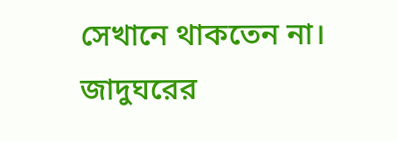সেখানে থাকতেন না। জাদুঘরের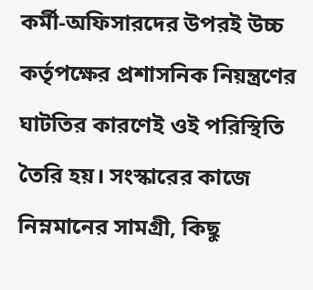কর্মী-অফিসারদের উপরই উচ্চ কর্তৃপক্ষের প্রশাসনিক নিয়ন্ত্রণের ঘাটতির কারণেই ওই পরিস্থিতি তৈরি হয়। সংস্কারের কাজে নিম্নমানের সামগ্রী, কিছু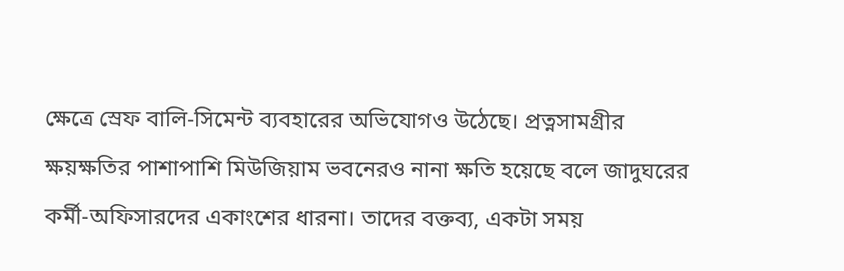ক্ষেত্রে স্রেফ বালি-সিমেন্ট ব্যবহারের অভিযোগও উঠেছে। প্রত্নসামগ্রীর ক্ষয়ক্ষতির পাশাপাশি মিউজিয়াম ভবনেরও নানা ক্ষতি হয়েছে বলে জাদুঘরের কর্মী-অফিসারদের একাংশের ধারনা। তাদের বক্তব্য, একটা সময়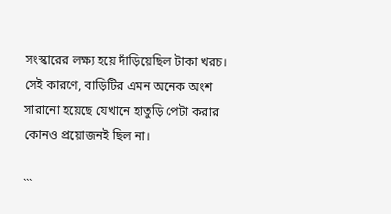সংস্কারের লক্ষ্য হয়ে দাঁড়িয়েছিল টাকা খরচ। সেই কারণে, বাড়িটির এমন অনেক অংশ সারানো হয়েছে যেখানে হাতুড়ি পেটা করার কোনও প্রয়োজনই ছিল না।

```